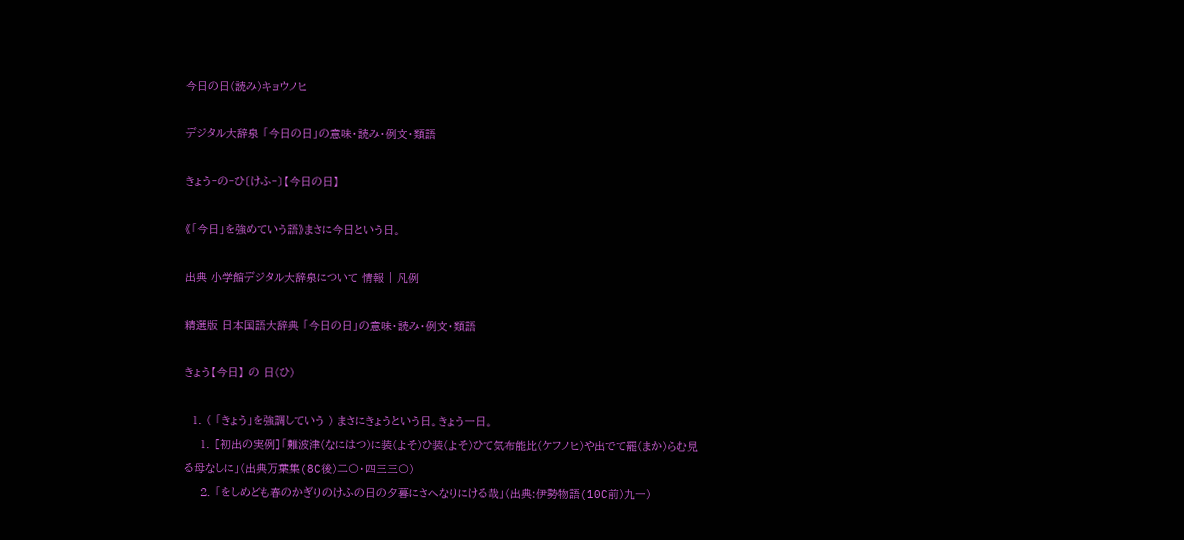今日の日(読み)キョウノヒ

デジタル大辞泉 「今日の日」の意味・読み・例文・類語

きょう‐の‐ひ〔けふ‐〕【今日の日】

《「今日」を強めていう語》まさに今日という日。

出典 小学館デジタル大辞泉について 情報 | 凡例

精選版 日本国語大辞典 「今日の日」の意味・読み・例文・類語

きょう【今日】 の 日(ひ)

  1. ( 「きょう」を強調していう ) まさにきょうという日。きょう一日。
    1. [初出の実例]「難波津(なにはつ)に装(よそ)ひ装(よそ)ひて気布能比(ケフノヒ)や出でて罷(まか)らむ見る母なしに」(出典万葉集(8C後)二〇・四三三〇)
    2. 「をしめども春のかぎりのけふの日の夕暮にさへなりにける哉」(出典:伊勢物語(10C前)九一)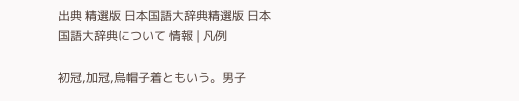出典 精選版 日本国語大辞典精選版 日本国語大辞典について 情報 | 凡例

初冠,加冠,烏帽子着ともいう。男子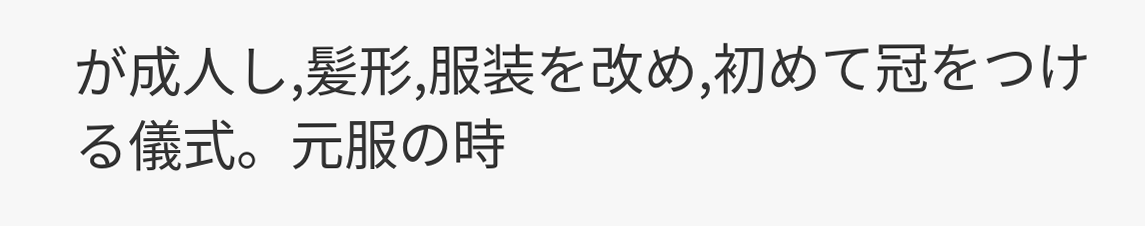が成人し,髪形,服装を改め,初めて冠をつける儀式。元服の時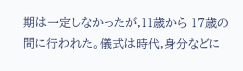期は一定しなかったが,11歳から 17歳の間に行われた。儀式は時代,身分などに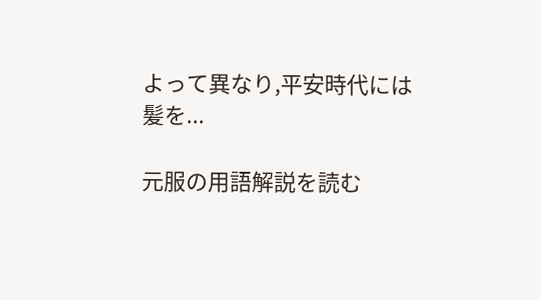よって異なり,平安時代には髪を...

元服の用語解説を読む